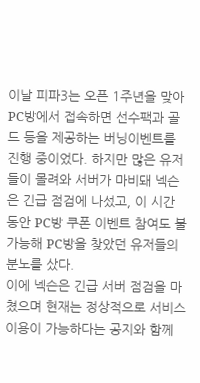이날 피파3는 오픈 1주년을 맞아 PC방에서 접속하면 선수팩과 골드 등을 제공하는 버닝이벤트를 진행 중이었다. 하지만 많은 유저들이 몰려와 서버가 마비돼 넥슨은 긴급 점검에 나섰고, 이 시간 동안 PC방 쿠폰 이벤트 참여도 불가능해 PC방을 찾았던 유저들의 분노를 샀다.
이에 넥슨은 긴급 서버 점검을 마쳤으며 현재는 정상적으로 서비스 이용이 가능하다는 공지와 함께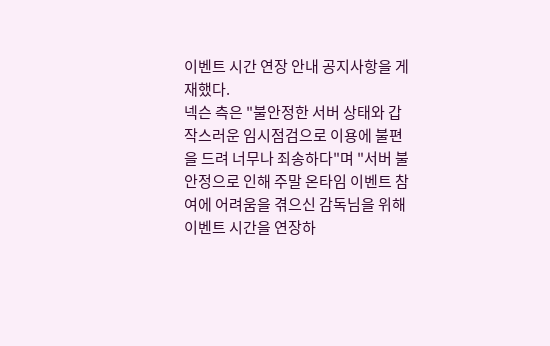이벤트 시간 연장 안내 공지사항을 게재했다.
넥슨 측은 "불안정한 서버 상태와 갑작스러운 임시점검으로 이용에 불편을 드려 너무나 죄송하다"며 "서버 불안정으로 인해 주말 온타임 이벤트 참여에 어려움을 겪으신 감독님을 위해 이벤트 시간을 연장하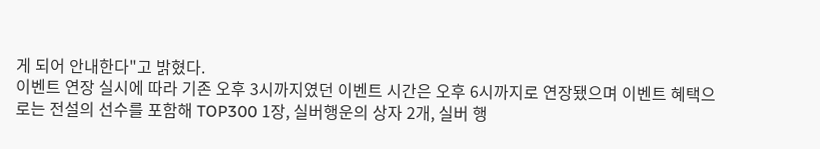게 되어 안내한다"고 밝혔다.
이벤트 연장 실시에 따라 기존 오후 3시까지였던 이벤트 시간은 오후 6시까지로 연장됐으며 이벤트 혜택으로는 전설의 선수를 포함해 TOP300 1장, 실버행운의 상자 2개, 실버 행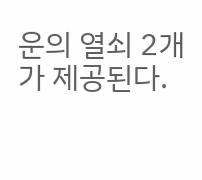운의 열쇠 2개가 제공된다.